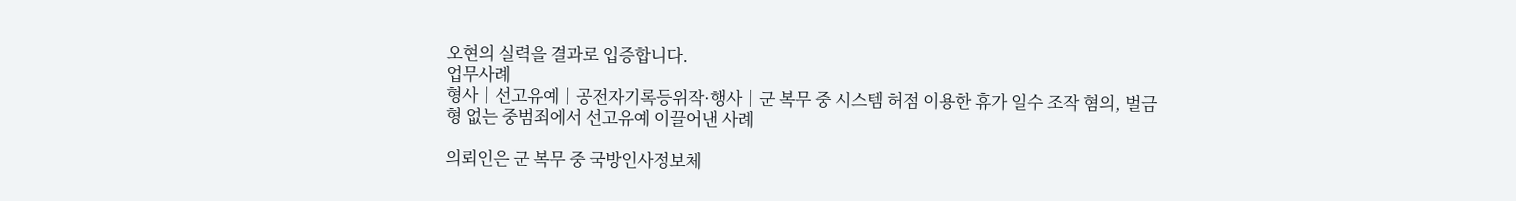오현의 실력을 결과로 입증합니다.
업무사례
형사│선고유예│공전자기록등위작·행사│군 복무 중 시스템 허점 이용한 휴가 일수 조작 혐의, 벌금형 없는 중범죄에서 선고유예 이끌어낸 사례

의뢰인은 군 복무 중 국방인사정보체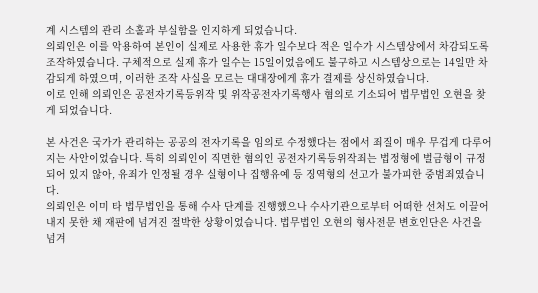계 시스템의 관리 소홀과 부실함을 인지하게 되었습니다.
의뢰인은 이를 악용하여 본인이 실제로 사용한 휴가 일수보다 적은 일수가 시스템상에서 차감되도록 조작하였습니다. 구체적으로 실제 휴가 일수는 15일이었음에도 불구하고 시스템상으로는 14일만 차감되게 하였으며, 이러한 조작 사실을 모르는 대대장에게 휴가 결제를 상신하였습니다.
이로 인해 의뢰인은 공전자기록등위작 및 위작공전자기록행사 혐의로 기소되어 법무법인 오현을 찾게 되었습니다.

본 사건은 국가가 관리하는 공공의 전자기록을 임의로 수정했다는 점에서 죄질이 매우 무겁게 다루어지는 사안이었습니다. 특히 의뢰인이 직면한 혐의인 공전자기록등위작죄는 법정형에 벌금형이 규정되어 있지 않아, 유죄가 인정될 경우 실형이나 집행유예 등 징역형의 선고가 불가피한 중범죄였습니다.
의뢰인은 이미 타 법무법인을 통해 수사 단계를 진행했으나 수사기관으로부터 어떠한 선처도 이끌어내지 못한 채 재판에 넘겨진 절박한 상황이었습니다. 법무법인 오현의 형사전문 변호인단은 사건을 넘겨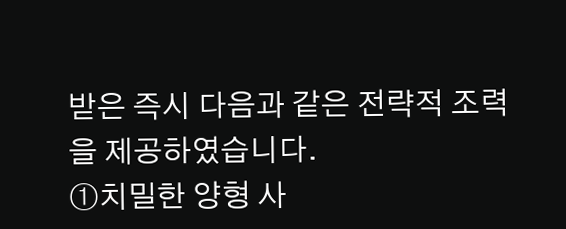받은 즉시 다음과 같은 전략적 조력을 제공하였습니다.
①치밀한 양형 사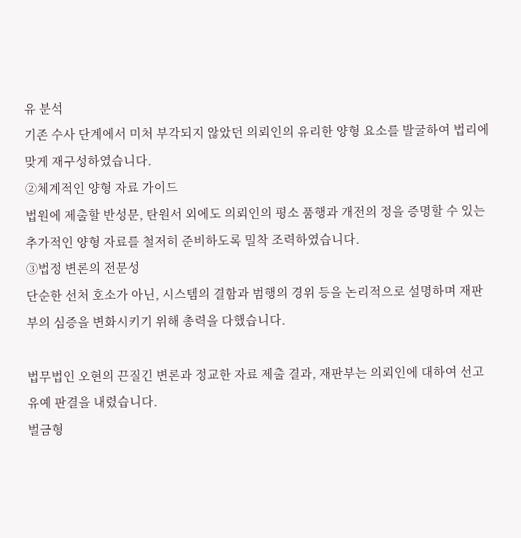유 분석
기존 수사 단계에서 미처 부각되지 않았던 의뢰인의 유리한 양형 요소를 발굴하여 법리에 맞게 재구성하였습니다.
②체계적인 양형 자료 가이드
법원에 제출할 반성문, 탄원서 외에도 의뢰인의 평소 품행과 개전의 정을 증명할 수 있는 추가적인 양형 자료를 철저히 준비하도록 밀착 조력하였습니다.
③법정 변론의 전문성
단순한 선처 호소가 아닌, 시스템의 결함과 범행의 경위 등을 논리적으로 설명하며 재판부의 심증을 변화시키기 위해 총력을 다했습니다.

법무법인 오현의 끈질긴 변론과 정교한 자료 제출 결과, 재판부는 의뢰인에 대하여 선고유예 판결을 내렸습니다.
벌금형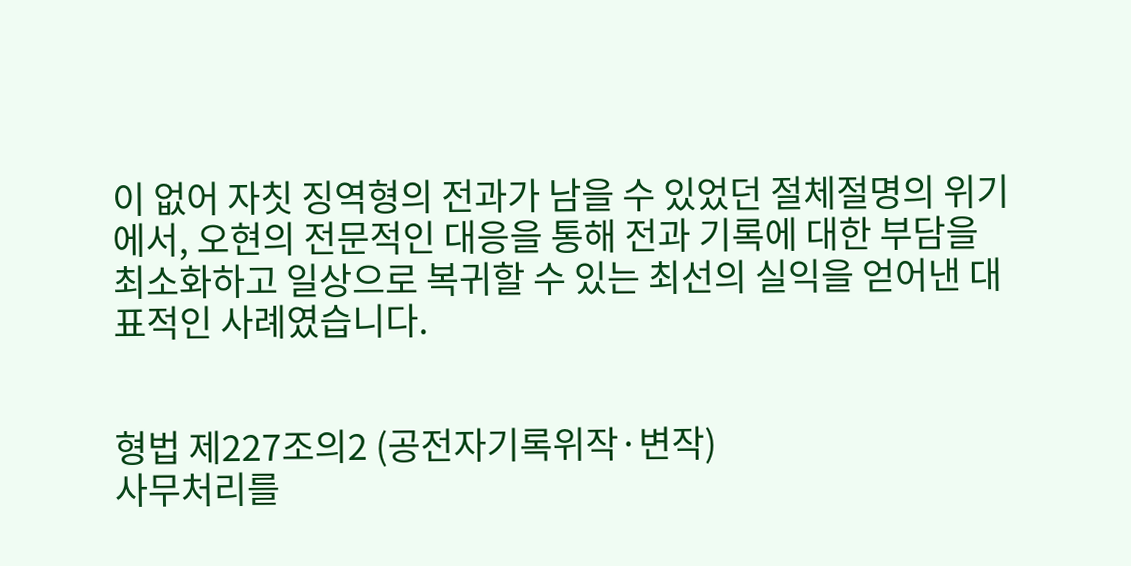이 없어 자칫 징역형의 전과가 남을 수 있었던 절체절명의 위기에서, 오현의 전문적인 대응을 통해 전과 기록에 대한 부담을 최소화하고 일상으로 복귀할 수 있는 최선의 실익을 얻어낸 대표적인 사례였습니다.


형법 제227조의2 (공전자기록위작·변작)
사무처리를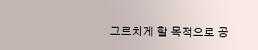그르치게 할 목적으로 공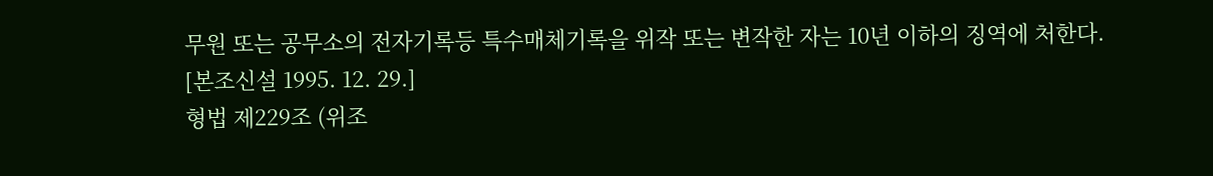무원 또는 공무소의 전자기록등 특수매체기록을 위작 또는 변작한 자는 10년 이하의 징역에 처한다.
[본조신설 1995. 12. 29.]
형법 제229조 (위조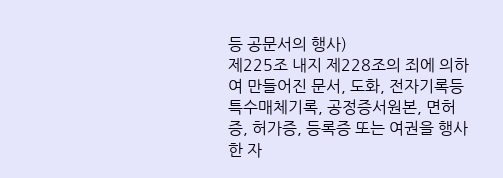등 공문서의 행사)
제225조 내지 제228조의 죄에 의하여 만들어진 문서, 도화, 전자기록등 특수매체기록, 공정증서원본, 면허증, 허가증, 등록증 또는 여권을 행사한 자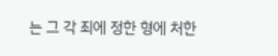는 그 각 죄에 정한 형에 처한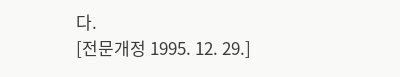다.
[전문개정 1995. 12. 29.]